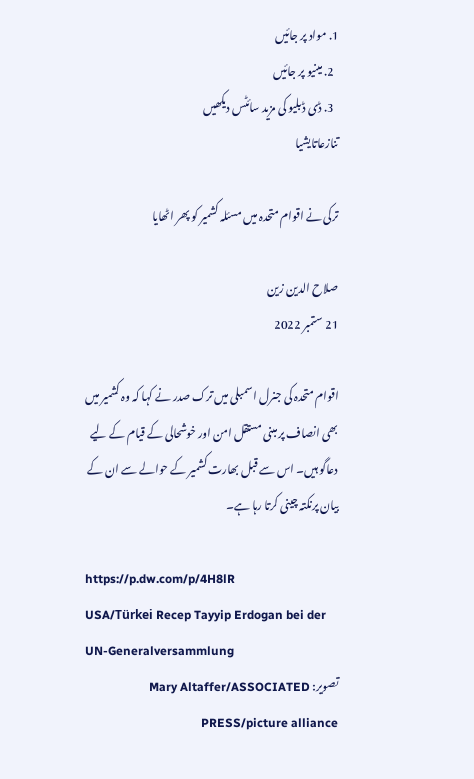1. مواد پر جائیں
  2. مینیو پر جائیں
  3. ڈی ڈبلیو کی مزید سائٹس دیکھیں
تنازعاتایشیا

ترکی نے اقوام متحدہ میں مسئلہ کشمیر کو پھر اٹھایا

صلاح الدین زین
21 ستمبر 2022

اقوام متحدہ کی جنرل اسمبلی میں ترک صدر نے کہا کہ وہ کشمیر میں بھی انصاف پر مبنی مستقل امن اور خوشحالی کے قیام کے لیے دعاگو ہیں۔ اس سے قبل بھارت کشمیر کے حوالے سے ان کے بیان پرنکتہ چینی کرتا رہا ہے۔

https://p.dw.com/p/4H8lR
USA/Türkei Recep Tayyip Erdogan bei der UN-Generalversammlung
تصویر: Mary Altaffer/ASSOCIATED PRESS/picture alliance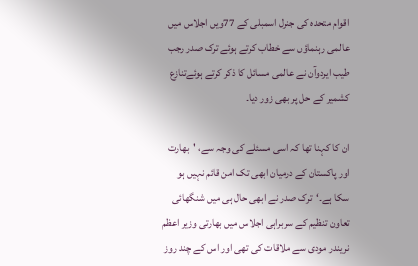اقوام متحدہ کی جنرل اسمبلی کے 77ویں اجلاس میں عالمی رہنماؤں سے خطاب کرتے ہوئے ترک صدر رجب طیب ایردوآن نے عالمی مسائل کا ذکر کرتے ہوئےتنازع کشمیر کے حل پر بھی زور دیا۔

ان کا کہنا تھا کہ اسی مسئلے کی وجہ سے، 'بھارت اور پاکستان کے درمیان ابھی تک امن قائم نہیں ہو سکا ہے۔‘  ترک صدر نے ابھی حال ہی میں شنگھائی تعاون تنظیم کے سربراہی اجلاس میں بھارتی وزیر اعظم نریندر مودی سے ملاقات کی تھی اور اس کے چند روز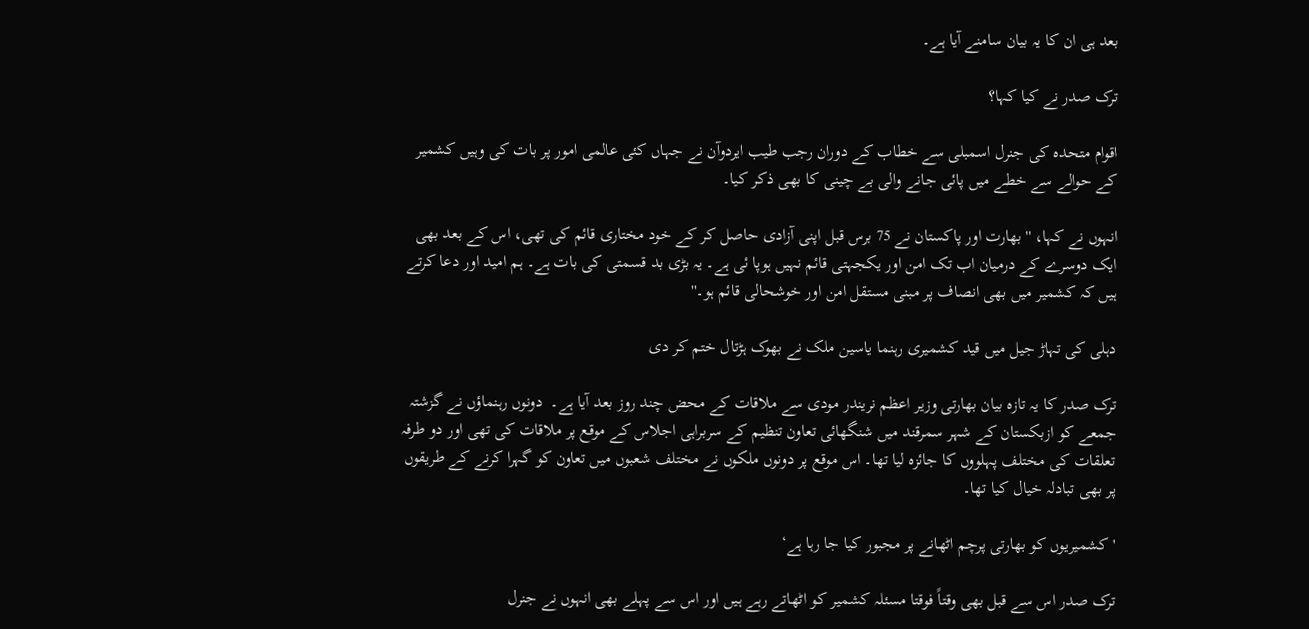بعد ہی ان کا یہ بیان سامنے آیا ہے۔

ترک صدر نے کیا کہا؟

اقوام متحدہ کی جنرل اسمبلی سے خطاب کے دوران رجب طیب ایردوآن نے جہاں کئی عالمی امور پر بات کی وہیں کشمیر کے حوالے سے خطے میں پائی جانے والی بے چینی کا بھی ذکر کیا۔

انہوں نے کہا، ''بھارت اور پاکستان نے 75 برس قبل اپنی آزادی حاصل کر کے خود مختاری قائم کی تھی، اس کے بعد بھی ایک دوسرے کے درمیان اب تک امن اور یکجہتی قائم نہیں ہوپا ئی ہے۔ یہ بڑی بد قسمتی کی بات ہے۔ ہم امید اور دعا کرتے ہیں کہ کشمیر میں بھی انصاف پر مبنی مستقل امن اور خوشحالی قائم ہو۔''

دہلی کی تہاڑ جیل میں قید کشمیری رہنما یاسین ملک نے بھوک ہڑتال ختم کر دی

ترک صدر کا یہ تازہ بیان بھارتی وزیر اعظم نریندر مودی سے ملاقات کے محض چند روز بعد آیا ہے۔  دونوں رہنماؤں نے گزشتہ جمعے کو ازبکستان کے شہر سمرقند میں شنگھائی تعاون تنظیم کے سربراہی اجلاس کے موقع پر ملاقات کی تھی اور دو طرفہ تعلقات کی مختلف پہلووں کا جائزہ لیا تھا۔ اس موقع پر دونوں ملکوں نے مختلف شعبوں میں تعاون کو گہرا کرنے کے طریقوں پر بھی تبادلہ خیال کیا تھا۔

'کشمیریوں کو بھارتی پرچم اٹھانے پر مجبور کیا جا رہا ہے‘

ترک صدر اس سے قبل بھی وقتاً فوقتا مسئلہ کشمیر کو اٹھاتے رہے ہیں اور اس سے پہلے بھی انہوں نے جنرل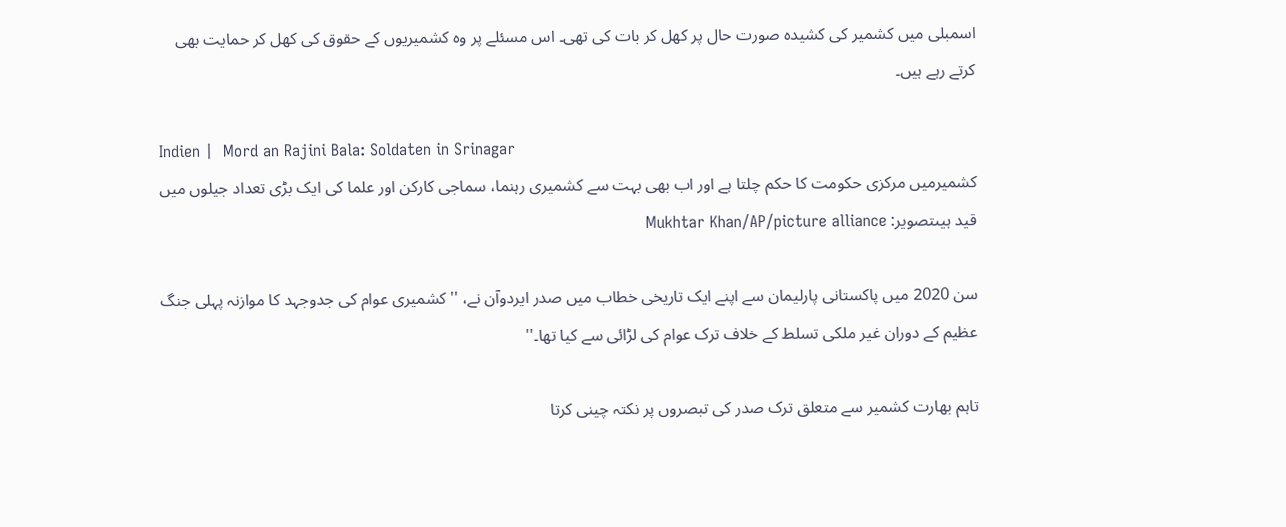اسمبلی میں کشمیر کی کشیدہ صورت حال پر کھل کر بات کی تھی۔ اس مسئلے پر وہ کشمیریوں کے حقوق کی کھل کر حمایت بھی کرتے رہے ہیں۔

Indien |  Mord an Rajini Bala: Soldaten in Srinagar
کشمیرمیں مرکزی حکومت کا حکم چلتا ہے اور اب بھی بہت سے کشمیری رہنما، سماجی کارکن اور علما کی ایک بڑی تعداد جیلوں میں قید ہیںتصویر: Mukhtar Khan/AP/picture alliance

سن 2020 میں پاکستانی پارلیمان سے اپنے ایک تاریخی خطاب میں صدر ایردوآن نے، ''کشمیری عوام کی جدوجہد کا موازنہ پہلی جنگ عظیم کے دوران غیر ملکی تسلط کے خلاف ترک عوام کی لڑائی سے کیا تھا۔''

تاہم بھارت کشمیر سے متعلق ترک صدر کی تبصروں پر نکتہ چینی کرتا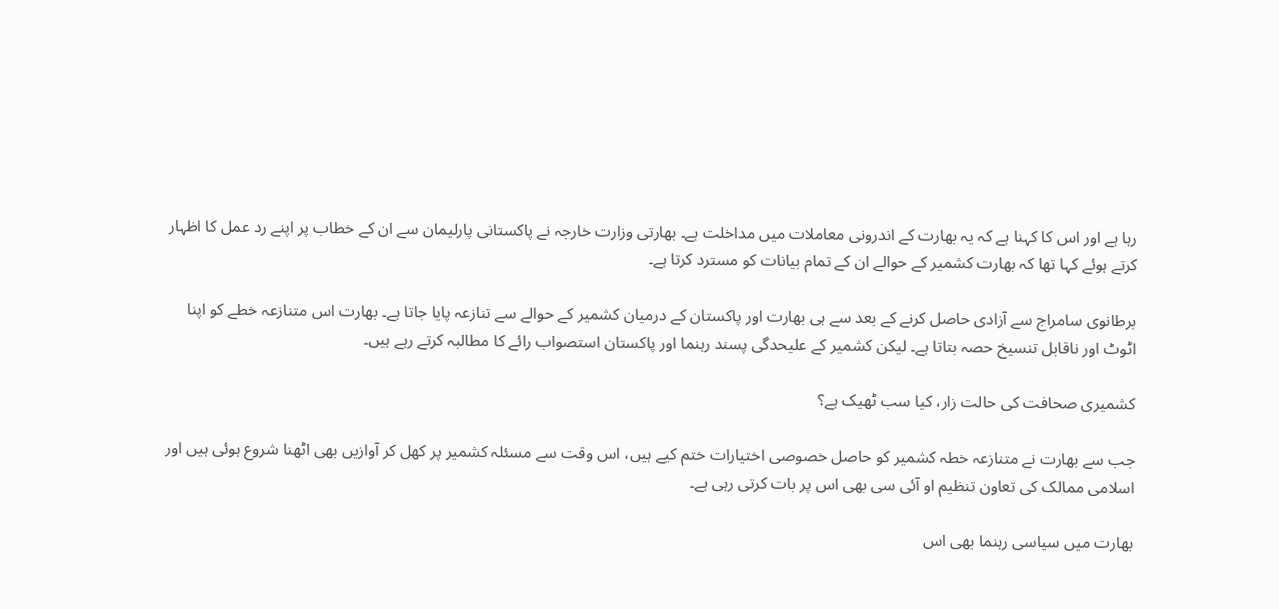رہا ہے اور اس کا کہنا ہے کہ یہ بھارت کے اندرونی معاملات میں مداخلت ہے۔ بھارتی وزارت خارجہ نے پاکستانی پارلیمان سے ان کے خطاب پر اپنے رد عمل کا اظہار کرتے ہوئے کہا تھا کہ بھارت کشمیر کے حوالے ان کے تمام بیانات کو مسترد کرتا ہے۔

برطانوی سامراج سے آزادی حاصل کرنے کے بعد سے ہی بھارت اور پاکستان کے درمیان کشمیر کے حوالے سے تنازعہ پایا جاتا ہے۔ بھارت اس متنازعہ خطے کو اپنا اٹوٹ اور ناقابل تنسیخ حصہ بتاتا ہے۔ لیکن کشمیر کے علیحدگی پسند رہنما اور پاکستان استصواب رائے کا مطالبہ کرتے رہے ہیں۔

کشمیری صحافت کی حالت زار، کیا سب ٹھیک ہے؟

جب سے بھارت نے متنازعہ خطہ کشمیر کو حاصل خصوصی اختیارات ختم کیے ہیں، اس وقت سے مسئلہ کشمیر پر کھل کر آوازیں بھی اٹھنا شروع ہوئی ہیں اور اسلامی ممالک کی تعاون تنظیم او آئی سی بھی اس پر بات کرتی رہی ہے۔

بھارت میں سیاسی رہنما بھی اس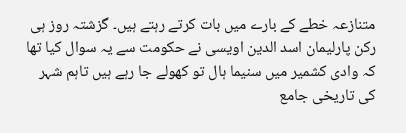متنازعہ خطے کے بارے میں بات کرتے رہتے ہیں۔ گزشتہ روز ہی رکن پارلیمان اسد الدین اویسی نے حکومت سے یہ سوال کیا تھا کہ وادی کشمیر میں سنیما ہال تو کھولے جا رہے ہیں تاہم شہر کی تاریخی جامع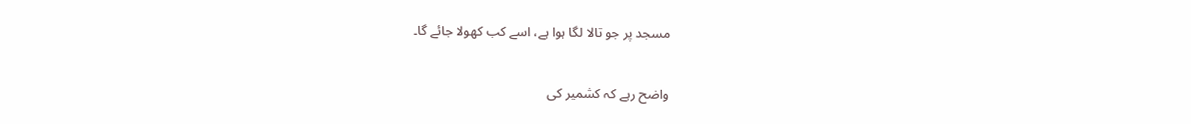مسجد پر جو تالا لگا ہوا ہے، اسے کب کھولا جائے گا۔

واضح رہے کہ کشمیر کی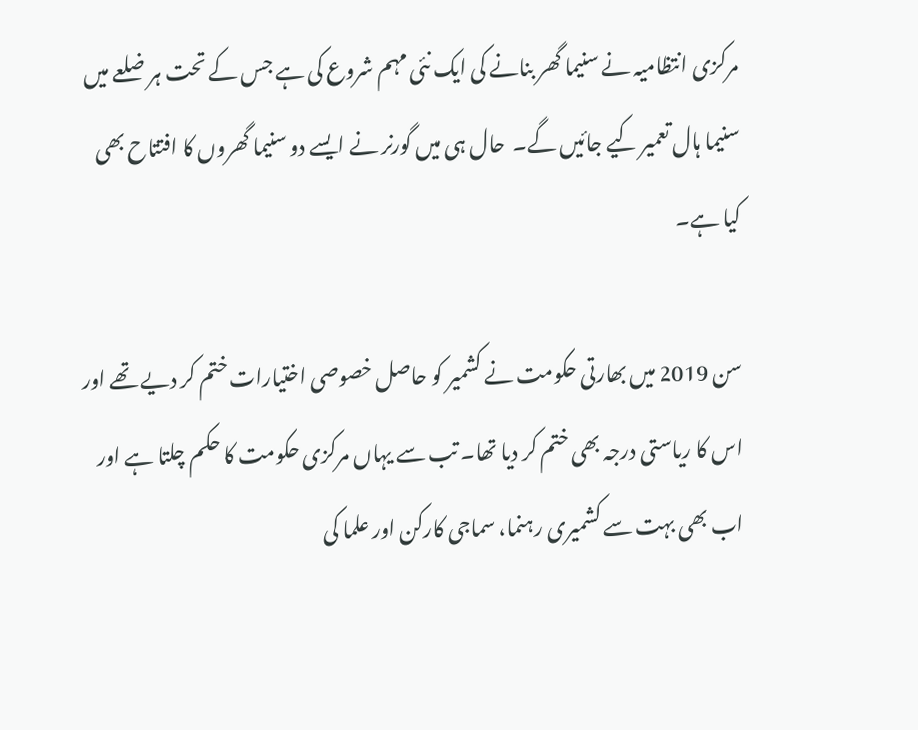مرکزی انتظامیہ نے سنیما گھر بنانے کی ایک نئی مہم شروع کی ہے جس کے تحت ہر ضلعے میں سنیما ہال تعمیر کیے جائیں گے۔  حال ہی میں گورنر نے ایسے دو سنیما گھروں کا افتتاح بھی کیا ہے۔

سن 2019 میں بھارتی حکومت نے کشمیر کو حاصل خصوصی اختیارات ختم کر دیے تھے اور اس کا ریاستی درجہ بھی ختم کر دیا تھا۔ تب سے یہاں مرکزی حکومت کا حکم چلتا ہے اور اب بھی بہت سے کشمیری رہنما، سماجی کارکن اور علما کی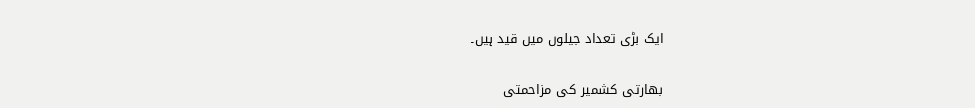ایک بڑی تعداد جیلوں میں قید ہیں۔

بھارتی کشمیر کی مزاحمتی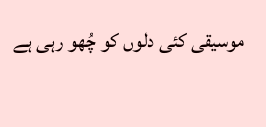موسیقی کئی دلوں کو چُھو رہی ہے